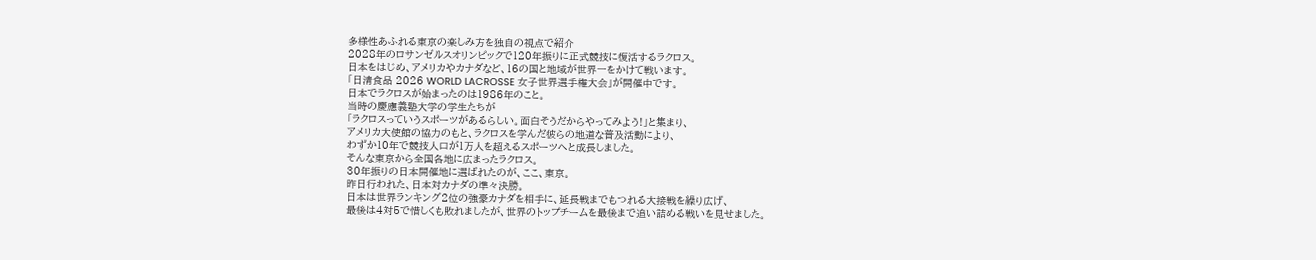多様性あふれる東京の楽しみ方を独自の視点で紹介
2028年のロサンゼルスオリンピックで120年振りに正式競技に復活するラクロス。
日本をはじめ、アメリカやカナダなど、16の国と地域が世界一をかけて戦います。
「日清食品 2026 WORLD LACROSSE 女子世界選手権大会」が開催中です。
日本でラクロスが始まったのは1986年のこと。
当時の慶應義塾大学の学生たちが
「ラクロスっていうスポーツがあるらしい。面白そうだからやってみよう!」と集まり、
アメリカ大使館の協力のもと、ラクロスを学んだ彼らの地道な普及活動により、
わずか10年で競技人口が1万人を超えるスポーツへと成長しました。
そんな東京から全国各地に広まったラクロス。
30年振りの日本開催地に選ばれたのが、ここ、東京。
昨日行われた、日本対カナダの準々決勝。
日本は世界ランキング2位の強豪カナダを相手に、延長戦までもつれる大接戦を繰り広げ、
最後は4対5で惜しくも敗れましたが、世界のトップチームを最後まで追い詰める戦いを見せました。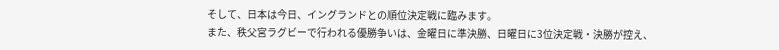そして、日本は今日、イングランドとの順位決定戦に臨みます。
また、秩父宮ラグビーで行われる優勝争いは、金曜日に準決勝、日曜日に3位決定戦・決勝が控え、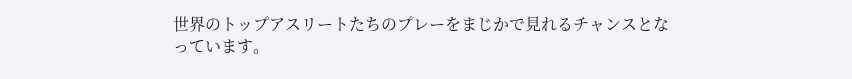世界のトップアスリートたちのプレーをまじかで見れるチャンスとなっています。